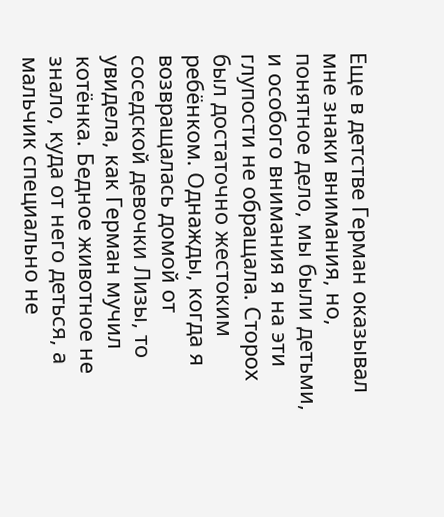Еще в детстве Герман оказывал мне знаки внимания, но, понятное дело, мы были детьми, и особого внимания я на эти глупости не обращала. Сторох был достаточно жестоким ребёнком. Однажды, когда я возвращалась домой от соседской девочки Лизы, то увидела, как Герман мучил котёнка. Бедное животное не знало, куда от него деться, а мальчик специально не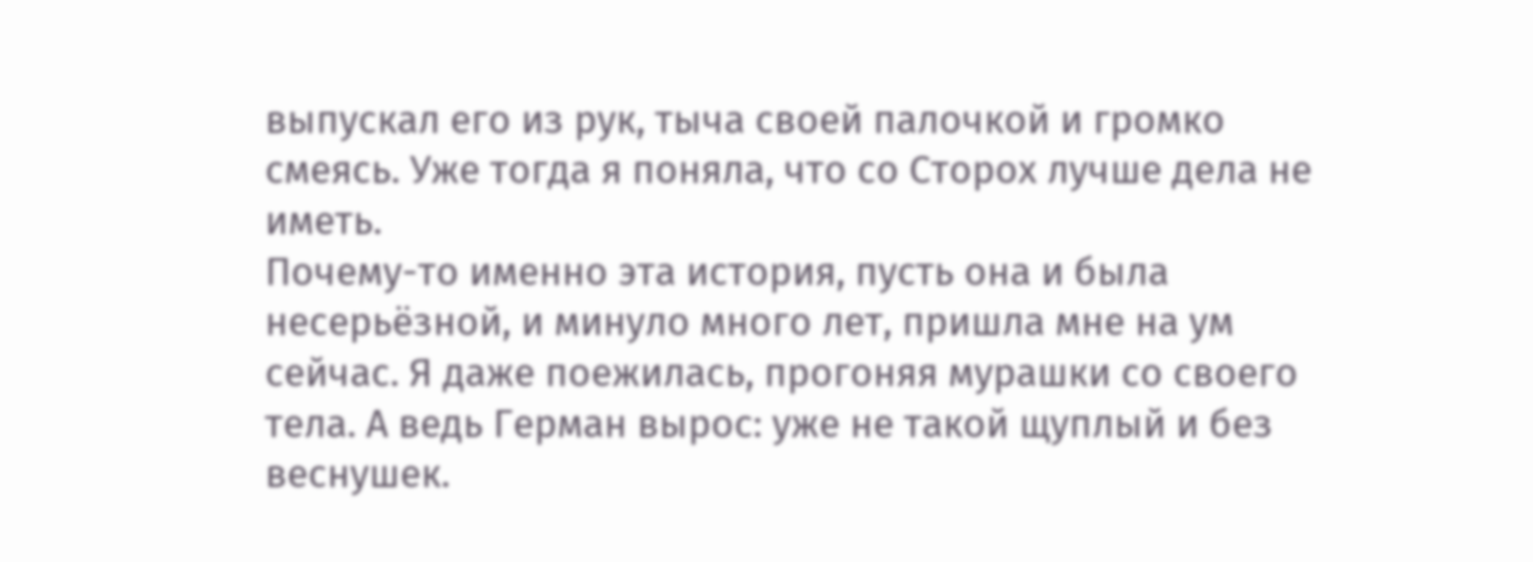выпускал его из рук, тыча своей палочкой и громко смеясь. Уже тогда я поняла, что со Сторох лучше дела не иметь.
Почему-то именно эта история, пусть она и была несерьёзной, и минуло много лет, пришла мне на ум сейчас. Я даже поежилась, прогоняя мурашки со своего тела. А ведь Герман вырос: уже не такой щуплый и без веснушек.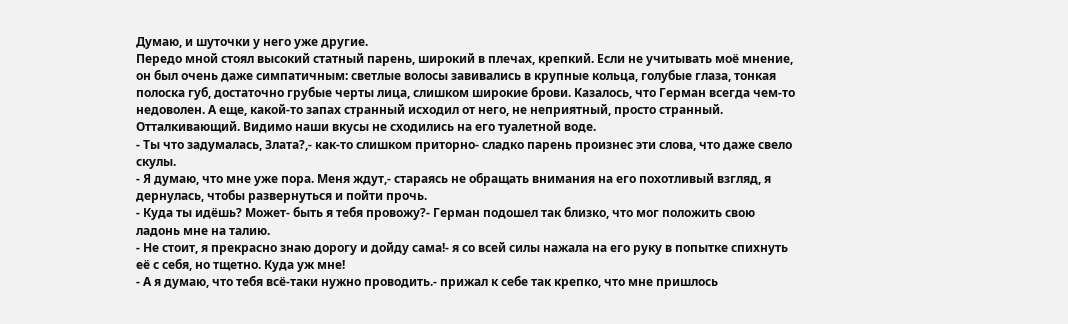Думаю, и шуточки у него уже другие.
Передо мной стоял высокий статный парень, широкий в плечах, крепкий. Если не учитывать моё мнение, он был очень даже симпатичным: светлые волосы завивались в крупные кольца, голубые глаза, тонкая полоска губ, достаточно грубые черты лица, слишком широкие брови. Казалось, что Герман всегда чем-то недоволен. А еще, какой-то запах странный исходил от него, не неприятный, просто странный. Отталкивающий. Видимо наши вкусы не сходились на его туалетной воде.
- Ты что задумалась, Злата?,- как-то слишком приторно- сладко парень произнес эти слова, что даже свело скулы.
- Я думаю, что мне уже пора. Меня ждут,- стараясь не обращать внимания на его похотливый взгляд, я дернулась, чтобы развернуться и пойти прочь.
- Куда ты идёшь? Может- быть я тебя провожу?- Герман подошел так близко, что мог положить свою ладонь мне на талию.
- Не стоит, я прекрасно знаю дорогу и дойду сама!- я со всей силы нажала на его руку в попытке спихнуть её с себя, но тщетно. Куда уж мне!
- А я думаю, что тебя всё-таки нужно проводить.- прижал к себе так крепко, что мне пришлось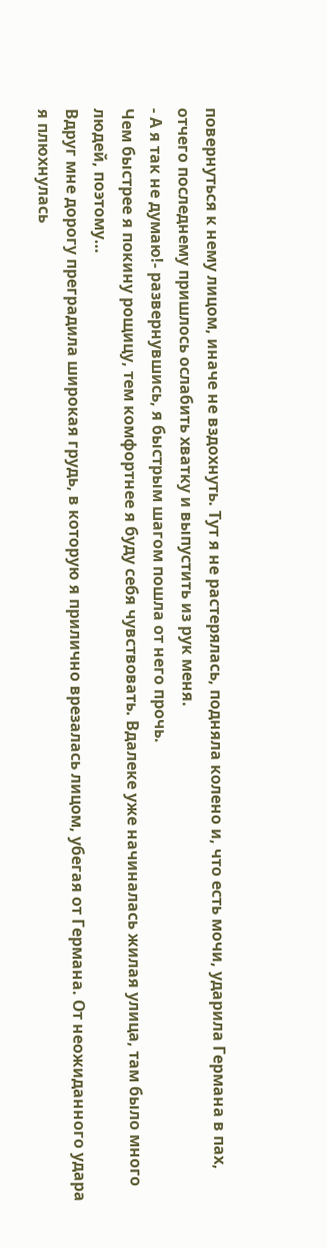повернуться к нему лицом, иначе не вздохнуть. Тут я не растерялась, подняла колено и, что есть мочи, ударила Германа в пах, отчего последнему пришлось ослабить хватку и выпустить из рук меня.
- А я так не думаю!- развернувшись, я быстрым шагом пошла от него прочь.
Чем быстрее я покину рощицу, тем комфортнее я буду себя чувствовать. Вдалеке уже начиналась жилая улица, там было много людей, поэтому…
Вдруг мне дорогу преградила широкая грудь, в которую я прилично врезалась лицом, убегая от Германа. От неожиданного удара я плюхнулась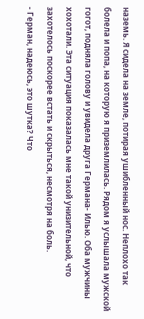наземь. Я сидела на земле, потирая ушибленный нос. Неплохо так болела и попа, на которую я приземлилась. Рядом я услышала мужской гогот, подняла голову и увидела друга Германа- Илью. Оба мужчины хохотали. Эта ситуация показалась мне такой унизительной, что захотелось поскорее встать и скрыться, несмотря на боль.
- Герман, надеюсь, это шутка? Что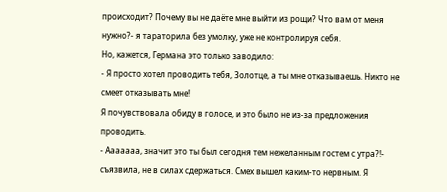происходит? Почему вы не даёте мне выйти из рощи? Что вам от меня нужно?- я тараторила без умолку, уже не контролируя себя.
Но, кажется, Германа это только заводило:
- Я просто хотел проводить тебя, Золотце, а ты мне отказываешь. Никто не смеет отказывать мне!
Я почувствовала обиду в голосе, и это было не из-за предложения проводить.
- Ааааааа, значит это ты был сегодня тем нежеланным гостем с утра?!- съязвила, не в силах сдержаться. Смех вышел каким-то нервным. Я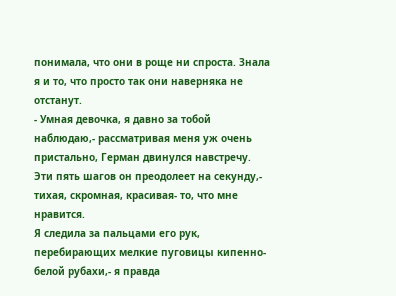понимала, что они в роще ни спроста. Знала я и то, что просто так они наверняка не отстанут.
- Умная девочка, я давно за тобой наблюдаю,- рассматривая меня уж очень пристально, Герман двинулся навстречу. Эти пять шагов он преодолеет на секунду,- тихая, скромная, красивая- то, что мне нравится.
Я следила за пальцами его рук, перебирающих мелкие пуговицы кипенно- белой рубахи,- я правда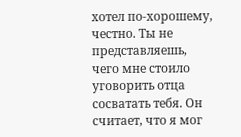хотел по-хорошему, честно. Ты не представляешь, чего мне стоило уговорить отца сосватать тебя. Он считает, что я мог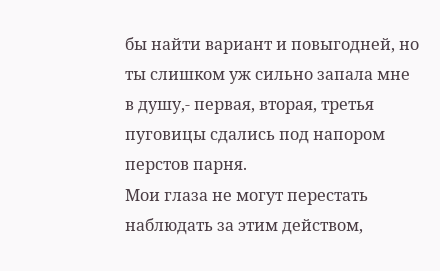бы найти вариант и повыгодней, но ты слишком уж сильно запала мне в душу,- первая, вторая, третья пуговицы сдались под напором перстов парня.
Мои глаза не могут перестать наблюдать за этим действом,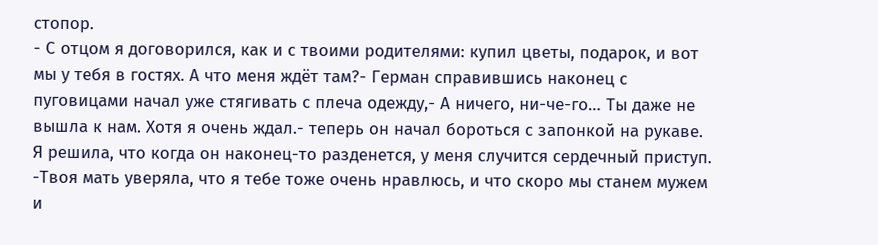стопор.
- С отцом я договорился, как и с твоими родителями: купил цветы, подарок, и вот мы у тебя в гостях. А что меня ждёт там?- Герман справившись наконец с пуговицами начал уже стягивать с плеча одежду,- А ничего, ни-че-го… Ты даже не вышла к нам. Хотя я очень ждал.- теперь он начал бороться с запонкой на рукаве.
Я решила, что когда он наконец-то разденется, у меня случится сердечный приступ.
-Твоя мать уверяла, что я тебе тоже очень нравлюсь, и что скоро мы станем мужем и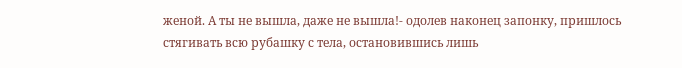женой. А ты не вышла, даже не вышла!- одолев наконец запонку, пришлось стягивать всю рубашку с тела, остановившись лишь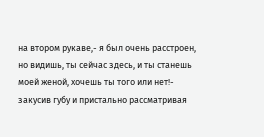на втором рукаве,- я был очень расстроен, но видишь, ты сейчас здесь, и ты станешь моей женой, хочешь ты того или нет!- закусив губу и пристально рассматривая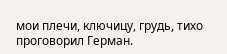мои плечи, ключицу, грудь, тихо проговорил Герман.